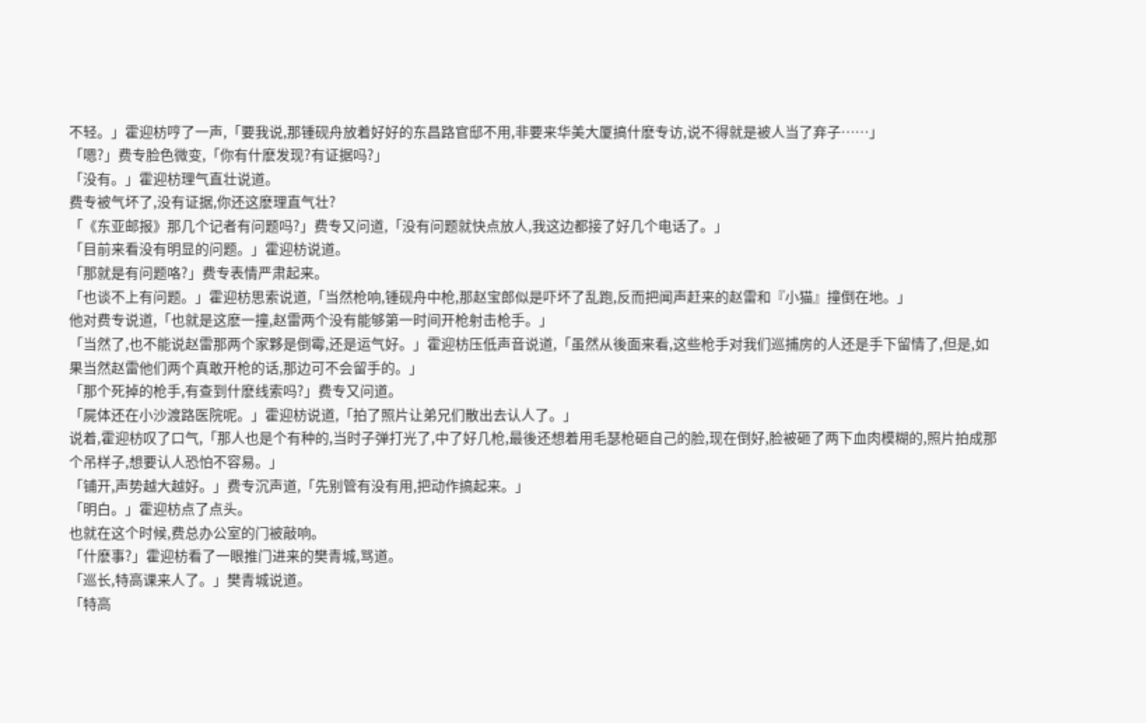不轻。」霍迎枋哼了一声,「要我说,那锺砚舟放着好好的东昌路官邸不用,非要来华美大厦搞什麽专访,说不得就是被人当了弃子……」
「嗯?」费专脸色微变,「你有什麽发现?有证据吗?」
「没有。」霍迎枋理气直壮说道。
费专被气坏了,没有证据,你还这麽理直气壮?
「《东亚邮报》那几个记者有问题吗?」费专又问道,「没有问题就快点放人,我这边都接了好几个电话了。」
「目前来看没有明显的问题。」霍迎枋说道。
「那就是有问题咯?」费专表情严肃起来。
「也谈不上有问题。」霍迎枋思索说道,「当然枪响,锺砚舟中枪,那赵宝郎似是吓坏了乱跑,反而把闻声赶来的赵雷和『小猫』撞倒在地。」
他对费专说道,「也就是这麽一撞,赵雷两个没有能够第一时间开枪射击枪手。」
「当然了,也不能说赵雷那两个家夥是倒霉,还是运气好。」霍迎枋压低声音说道,「虽然从後面来看,这些枪手对我们巡捕房的人还是手下留情了,但是,如果当然赵雷他们两个真敢开枪的话,那边可不会留手的。」
「那个死掉的枪手,有查到什麽线索吗?」费专又问道。
「屍体还在小沙渡路医院呢。」霍迎枋说道,「拍了照片让弟兄们散出去认人了。」
说着,霍迎枋叹了口气,「那人也是个有种的,当时子弹打光了,中了好几枪,最後还想着用毛瑟枪砸自己的脸,现在倒好,脸被砸了两下血肉模糊的,照片拍成那个吊样子,想要认人恐怕不容易。」
「铺开,声势越大越好。」费专沉声道,「先别管有没有用,把动作搞起来。」
「明白。」霍迎枋点了点头。
也就在这个时候,费总办公室的门被敲响。
「什麽事?」霍迎枋看了一眼推门进来的樊青城,骂道。
「巡长,特高课来人了。」樊青城说道。
「特高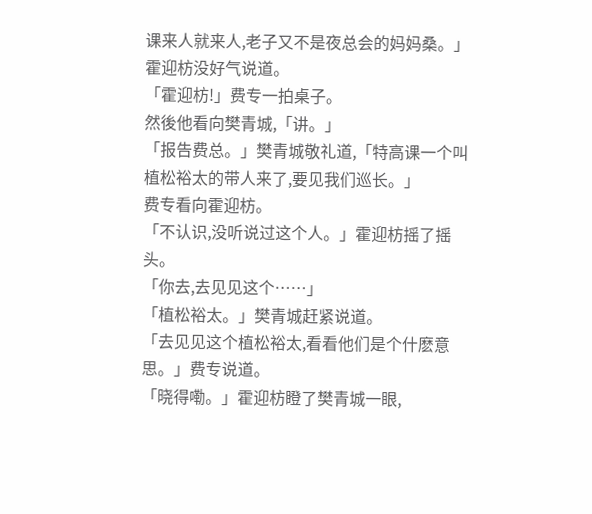课来人就来人,老子又不是夜总会的妈妈桑。」霍迎枋没好气说道。
「霍迎枋!」费专一拍桌子。
然後他看向樊青城,「讲。」
「报告费总。」樊青城敬礼道,「特高课一个叫植松裕太的带人来了,要见我们巡长。」
费专看向霍迎枋。
「不认识,没听说过这个人。」霍迎枋摇了摇头。
「你去,去见见这个……」
「植松裕太。」樊青城赶紧说道。
「去见见这个植松裕太,看看他们是个什麽意思。」费专说道。
「晓得嘞。」霍迎枋瞪了樊青城一眼,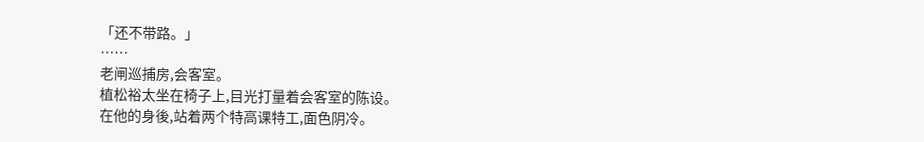「还不带路。」
……
老闸巡捕房,会客室。
植松裕太坐在椅子上,目光打量着会客室的陈设。
在他的身後,站着两个特高课特工,面色阴冷。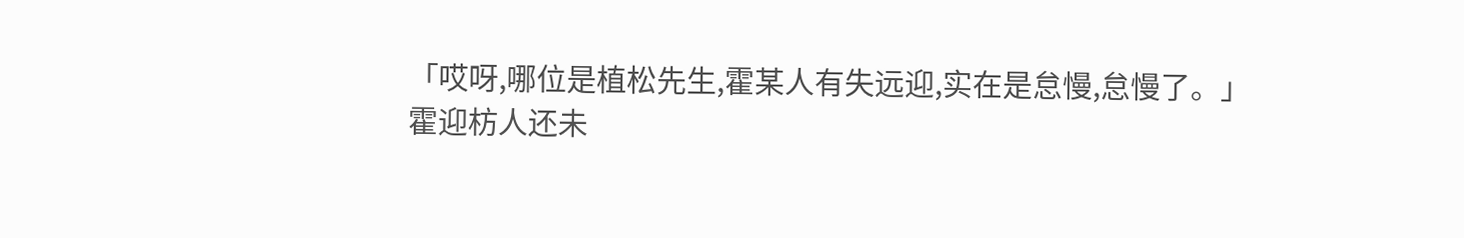「哎呀,哪位是植松先生,霍某人有失远迎,实在是怠慢,怠慢了。」
霍迎枋人还未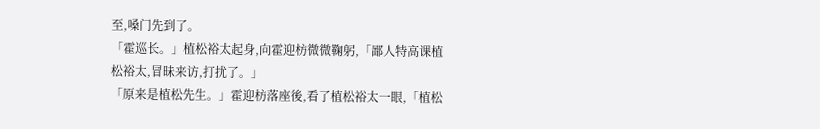至,嗓门先到了。
「霍巡长。」植松裕太起身,向霍迎枋微微鞠躬,「鄙人特高课植松裕太,冒昧来访,打扰了。」
「原来是植松先生。」霍迎枋落座後,看了植松裕太一眼,「植松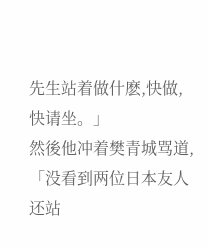先生站着做什麽,快做,快请坐。」
然後他冲着樊青城骂道,「没看到两位日本友人还站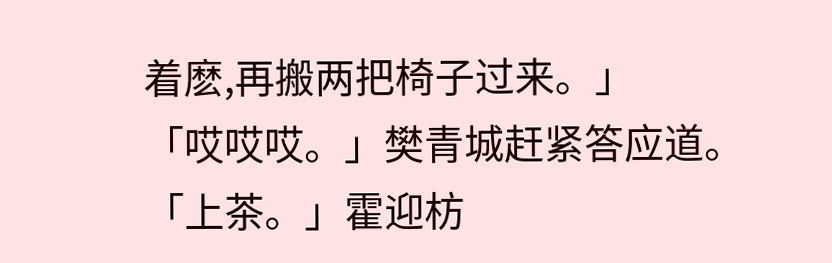着麽,再搬两把椅子过来。」
「哎哎哎。」樊青城赶紧答应道。
「上茶。」霍迎枋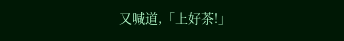又喊道,「上好茶!」